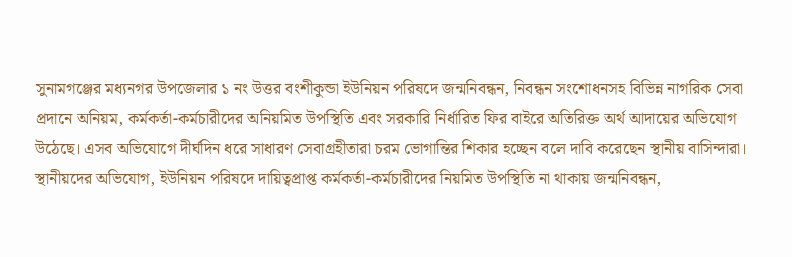সুনামগঞ্জের মধ্যনগর উপজেলার ১ নং উত্তর বংশীকুন্ডা ইউনিয়ন পরিষদে জন্মনিবন্ধন, নিবন্ধন সংশোধনসহ বিভিন্ন নাগরিক সেবা প্রদানে অনিয়ম, কর্মকর্তা-কর্মচারীদের অনিয়মিত উপস্থিতি এবং সরকারি নির্ধারিত ফির বাইরে অতিরিক্ত অর্থ আদায়ের অভিযোগ উঠেছে। এসব অভিযোগে দীর্ঘদিন ধরে সাধারণ সেবাগ্রহীতারা চরম ভোগান্তির শিকার হচ্ছেন বলে দাবি করেছেন স্থানীয় বাসিন্দারা।
স্থানীয়দের অভিযোগ, ইউনিয়ন পরিষদে দায়িত্বপ্রাপ্ত কর্মকর্তা-কর্মচারীদের নিয়মিত উপস্থিতি না থাকায় জন্মনিবন্ধন,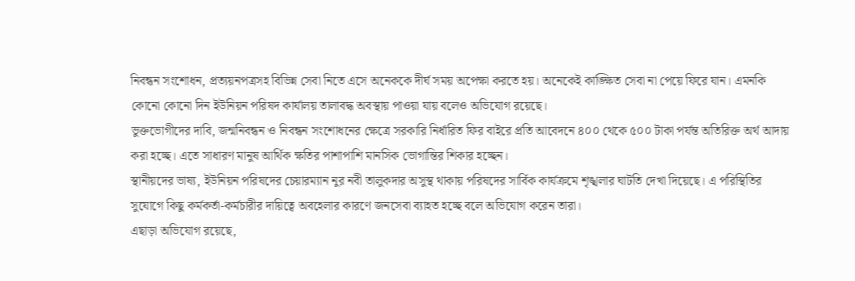নিবন্ধন সংশোধন, প্রত্যয়নপত্রসহ বিভিন্ন সেবা নিতে এসে অনেককে দীর্ঘ সময় অপেক্ষা করতে হয়। অনেকেই কাঙ্ক্ষিত সেবা না পেয়ে ফিরে যান। এমনকি কোনো কোনো দিন ইউনিয়ন পরিষদ কার্যালয় তালাবদ্ধ অবস্থায় পাওয়া যায় বলেও অভিযোগ রয়েছে।
ভুক্তভোগীদের দাবি, জন্মনিবন্ধন ও নিবন্ধন সংশোধনের ক্ষেত্রে সরকারি নির্ধারিত ফির বাইরে প্রতি আবেদনে ৪০০ থেকে ৫০০ টাকা পর্যন্ত অতিরিক্ত অর্থ আদায় করা হচ্ছে। এতে সাধারণ মানুষ আর্থিক ক্ষতির পাশাপাশি মানসিক ভোগান্তির শিকার হচ্ছেন।
স্থানীয়দের ভাষ্য, ইউনিয়ন পরিষদের চেয়ারম্যান নুর নবী তালুকদার অসুস্থ থাকায় পরিষদের সার্বিক কার্যক্রমে শৃঙ্খলার ঘাটতি দেখা দিয়েছে। এ পরিস্থিতির সুযোগে কিছু কর্মকর্তা-কর্মচারীর দায়িত্বে অবহেলার কারণে জনসেবা ব্যাহত হচ্ছে বলে অভিযোগ করেন তারা।
এছাড়া অভিযোগ রয়েছে,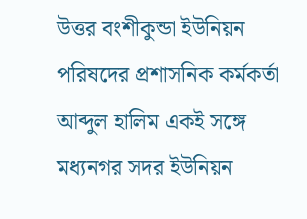উত্তর বংশীকুন্ডা ইউনিয়ন পরিষদের প্রশাসনিক কর্মকর্তা আব্দুল হালিম একই সঙ্গে মধ্যনগর সদর ইউনিয়ন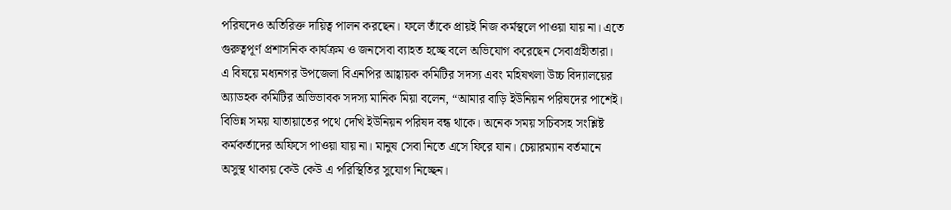পরিষদেও অতিরিক্ত দায়িত্ব পালন করছেন। ফলে তাঁকে প্রায়ই নিজ কর্মস্থলে পাওয়া যায় না। এতে গুরুত্বপূর্ণ প্রশাসনিক কার্যক্রম ও জনসেবা ব্যাহত হচ্ছে বলে অভিযোগ করেছেন সেবাগ্রহীতারা।
এ বিষয়ে মধ্যনগর উপজেলা বিএনপির আহ্বায়ক কমিটির সদস্য এবং মহিষখলা উচ্চ বিদ্যালয়ের অ্যাডহক কমিটির অভিভাবক সদস্য মানিক মিয়া বলেন, “আমার বাড়ি ইউনিয়ন পরিষদের পাশেই। বিভিন্ন সময় যাতায়াতের পথে দেখি ইউনিয়ন পরিষদ বন্ধ থাকে। অনেক সময় সচিবসহ সংশ্লিষ্ট কর্মকর্তাদের অফিসে পাওয়া যায় না। মানুষ সেবা নিতে এসে ফিরে যান। চেয়ারম্যান বর্তমানে অসুস্থ থাকায় কেউ কেউ এ পরিস্থিতির সুযোগ নিচ্ছেন।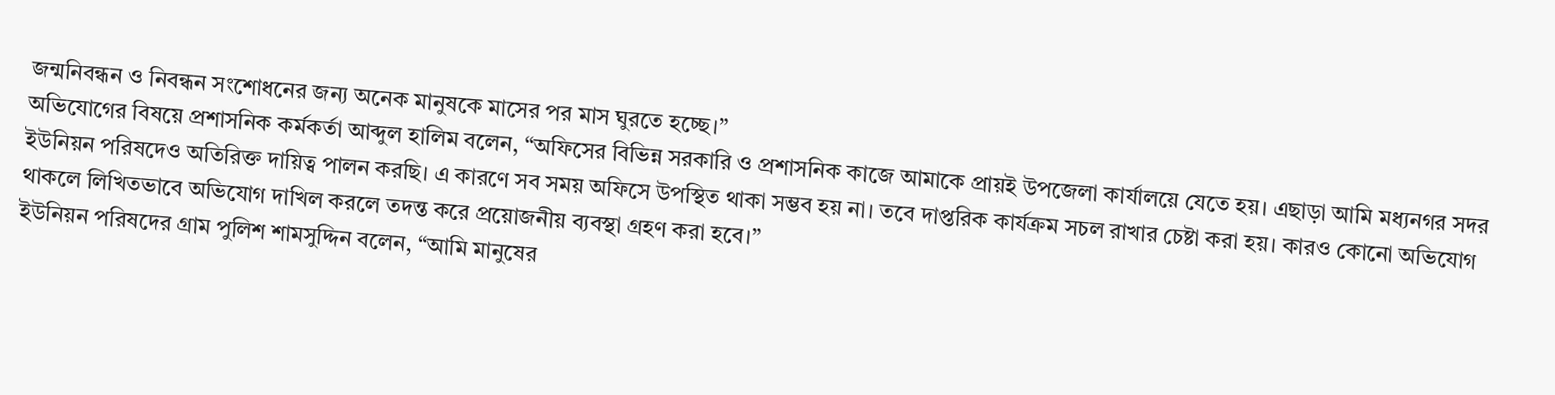জন্মনিবন্ধন ও নিবন্ধন সংশোধনের জন্য অনেক মানুষকে মাসের পর মাস ঘুরতে হচ্ছে।”
অভিযোগের বিষয়ে প্রশাসনিক কর্মকর্তা আব্দুল হালিম বলেন, “অফিসের বিভিন্ন সরকারি ও প্রশাসনিক কাজে আমাকে প্রায়ই উপজেলা কার্যালয়ে যেতে হয়। এছাড়া আমি মধ্যনগর সদর ইউনিয়ন পরিষদেও অতিরিক্ত দায়িত্ব পালন করছি। এ কারণে সব সময় অফিসে উপস্থিত থাকা সম্ভব হয় না। তবে দাপ্তরিক কার্যক্রম সচল রাখার চেষ্টা করা হয়। কারও কোনো অভিযোগ থাকলে লিখিতভাবে অভিযোগ দাখিল করলে তদন্ত করে প্রয়োজনীয় ব্যবস্থা গ্রহণ করা হবে।”
ইউনিয়ন পরিষদের গ্রাম পুলিশ শামসুদ্দিন বলেন, “আমি মানুষের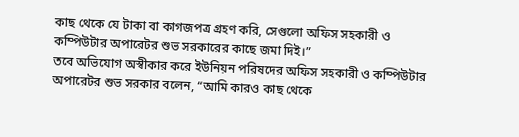কাছ থেকে যে টাকা বা কাগজপত্র গ্রহণ করি, সেগুলো অফিস সহকারী ও কম্পিউটার অপারেটর শুভ সরকারের কাছে জমা দিই।”
তবে অভিযোগ অস্বীকার করে ইউনিয়ন পরিষদের অফিস সহকারী ও কম্পিউটার অপারেটর শুভ সরকার বলেন, “আমি কারও কাছ থেকে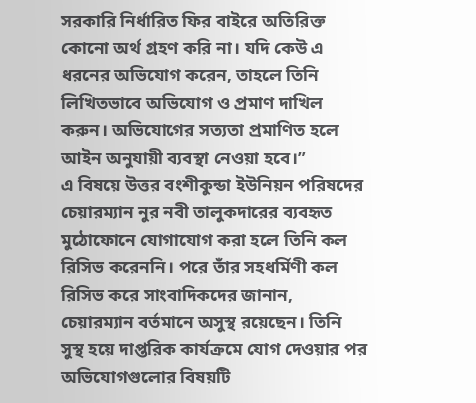সরকারি নির্ধারিত ফির বাইরে অতিরিক্ত কোনো অর্থ গ্রহণ করি না। যদি কেউ এ ধরনের অভিযোগ করেন, তাহলে তিনি লিখিতভাবে অভিযোগ ও প্রমাণ দাখিল করুন। অভিযোগের সত্যতা প্রমাণিত হলে আইন অনুযায়ী ব্যবস্থা নেওয়া হবে।”
এ বিষয়ে উত্তর বংশীকুন্ডা ইউনিয়ন পরিষদের চেয়ারম্যান নুর নবী তালুকদারের ব্যবহৃত মুঠোফোনে যোগাযোগ করা হলে তিনি কল রিসিভ করেননি। পরে তাঁর সহধর্মিণী কল রিসিভ করে সাংবাদিকদের জানান, চেয়ারম্যান বর্তমানে অসুস্থ রয়েছেন। তিনি সুস্থ হয়ে দাপ্তরিক কার্যক্রমে যোগ দেওয়ার পর অভিযোগগুলোর বিষয়টি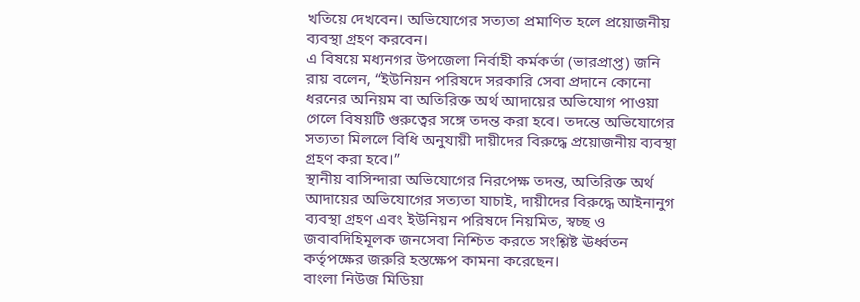খতিয়ে দেখবেন। অভিযোগের সত্যতা প্রমাণিত হলে প্রয়োজনীয় ব্যবস্থা গ্রহণ করবেন।
এ বিষয়ে মধ্যনগর উপজেলা নির্বাহী কর্মকর্তা (ভারপ্রাপ্ত) জনি রায় বলেন, “ইউনিয়ন পরিষদে সরকারি সেবা প্রদানে কোনো ধরনের অনিয়ম বা অতিরিক্ত অর্থ আদায়ের অভিযোগ পাওয়া গেলে বিষয়টি গুরুত্বের সঙ্গে তদন্ত করা হবে। তদন্তে অভিযোগের সত্যতা মিললে বিধি অনুযায়ী দায়ীদের বিরুদ্ধে প্রয়োজনীয় ব্যবস্থা গ্রহণ করা হবে।”
স্থানীয় বাসিন্দারা অভিযোগের নিরপেক্ষ তদন্ত, অতিরিক্ত অর্থ আদায়ের অভিযোগের সত্যতা যাচাই, দায়ীদের বিরুদ্ধে আইনানুগ ব্যবস্থা গ্রহণ এবং ইউনিয়ন পরিষদে নিয়মিত, স্বচ্ছ ও জবাবদিহিমূলক জনসেবা নিশ্চিত করতে সংশ্লিষ্ট ঊর্ধ্বতন কর্তৃপক্ষের জরুরি হস্তক্ষেপ কামনা করেছেন।
বাংলা নিউজ মিডিয়া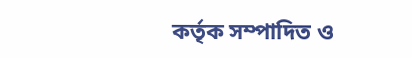কর্তৃক সম্পাদিত ও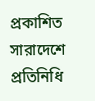প্রকাশিত
সারাদেশে প্রতিনিধি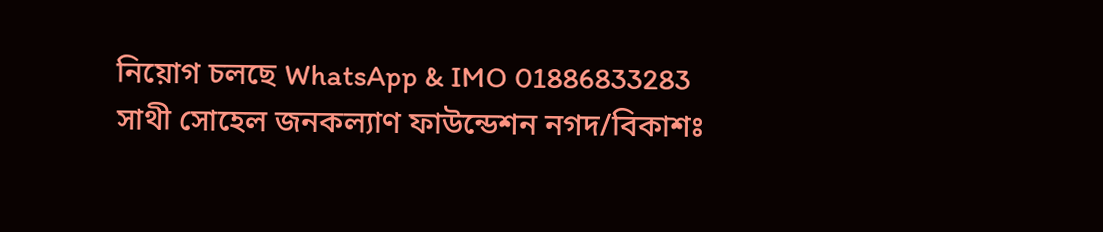নিয়োগ চলছে WhatsApp & IMO 01886833283
সাথী সোহেল জনকল্যাণ ফাউন্ডেশন নগদ/বিকাশঃ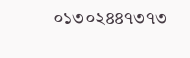০১৩০২৪৪৭৩৭৩